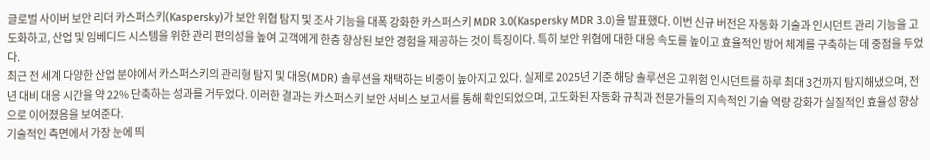글로벌 사이버 보안 리더 카스퍼스키(Kaspersky)가 보안 위협 탐지 및 조사 기능을 대폭 강화한 카스퍼스키 MDR 3.0(Kaspersky MDR 3.0)을 발표했다. 이번 신규 버전은 자동화 기술과 인시던트 관리 기능을 고도화하고, 산업 및 임베디드 시스템을 위한 관리 편의성을 높여 고객에게 한층 향상된 보안 경험을 제공하는 것이 특징이다. 특히 보안 위협에 대한 대응 속도를 높이고 효율적인 방어 체계를 구축하는 데 중점을 두었다.
최근 전 세계 다양한 산업 분야에서 카스퍼스키의 관리형 탐지 및 대응(MDR) 솔루션을 채택하는 비중이 높아지고 있다. 실제로 2025년 기준 해당 솔루션은 고위험 인시던트를 하루 최대 3건까지 탐지해냈으며, 전년 대비 대응 시간을 약 22% 단축하는 성과를 거두었다. 이러한 결과는 카스퍼스키 보안 서비스 보고서를 통해 확인되었으며, 고도화된 자동화 규칙과 전문가들의 지속적인 기술 역량 강화가 실질적인 효율성 향상으로 이어졌음을 보여준다.
기술적인 측면에서 가장 눈에 띄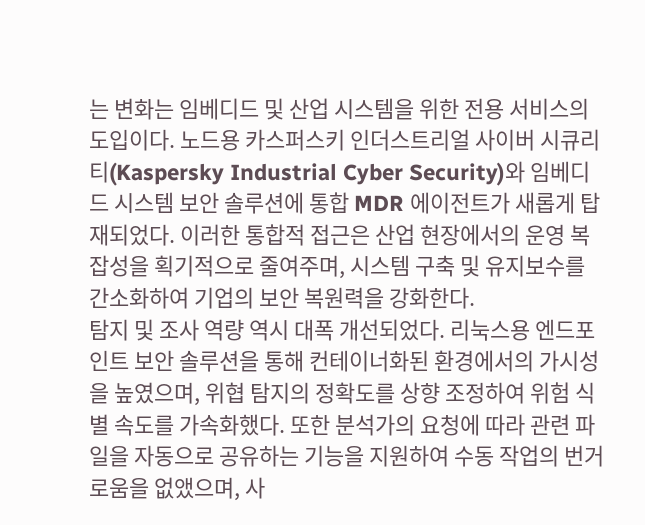는 변화는 임베디드 및 산업 시스템을 위한 전용 서비스의 도입이다. 노드용 카스퍼스키 인더스트리얼 사이버 시큐리티(Kaspersky Industrial Cyber Security)와 임베디드 시스템 보안 솔루션에 통합 MDR 에이전트가 새롭게 탑재되었다. 이러한 통합적 접근은 산업 현장에서의 운영 복잡성을 획기적으로 줄여주며, 시스템 구축 및 유지보수를 간소화하여 기업의 보안 복원력을 강화한다.
탐지 및 조사 역량 역시 대폭 개선되었다. 리눅스용 엔드포인트 보안 솔루션을 통해 컨테이너화된 환경에서의 가시성을 높였으며, 위협 탐지의 정확도를 상향 조정하여 위험 식별 속도를 가속화했다. 또한 분석가의 요청에 따라 관련 파일을 자동으로 공유하는 기능을 지원하여 수동 작업의 번거로움을 없앴으며, 사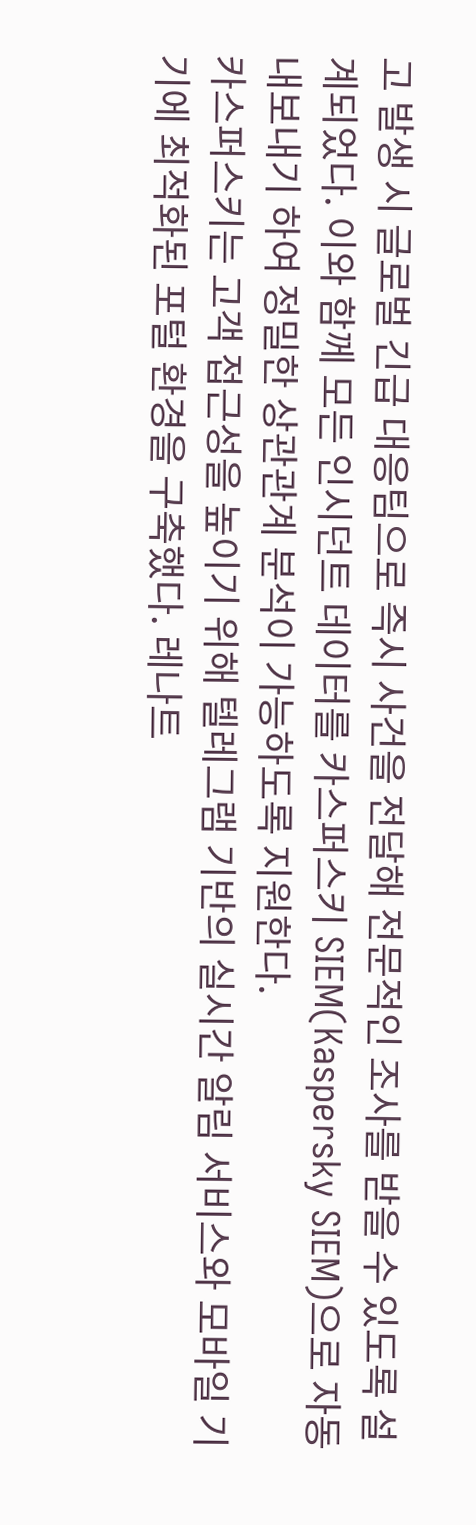고 발생 시 글로벌 긴급 대응팀으로 즉시 사건을 전달해 전문적인 조사를 받을 수 있도록 설계되었다. 이와 함께 모든 인시던트 데이터를 카스퍼스키 SIEM(Kaspersky SIEM)으로 자동 내보내기 하여 정밀한 상관관계 분석이 가능하도록 지원한다.
카스퍼스키는 고객 접근성을 높이기 위해 텔레그램 기반의 실시간 알림 서비스와 모바일 기기에 최적화된 포털 환경을 구축했다. 레나트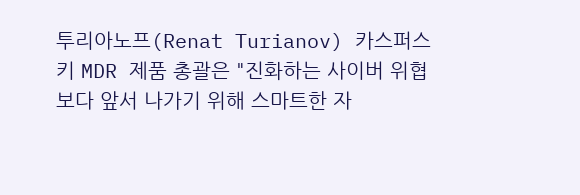투리아노프(Renat Turianov) 카스퍼스키 MDR 제품 총괄은 "진화하는 사이버 위협보다 앞서 나가기 위해 스마트한 자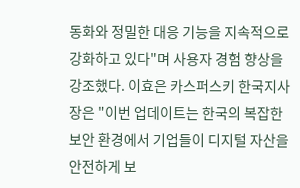동화와 정밀한 대응 기능을 지속적으로 강화하고 있다"며 사용자 경험 향상을 강조했다. 이효은 카스퍼스키 한국지사장은 "이번 업데이트는 한국의 복잡한 보안 환경에서 기업들이 디지털 자산을 안전하게 보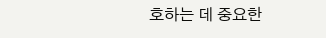호하는 데 중요한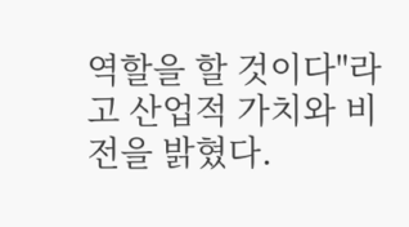역할을 할 것이다"라고 산업적 가치와 비전을 밝혔다.